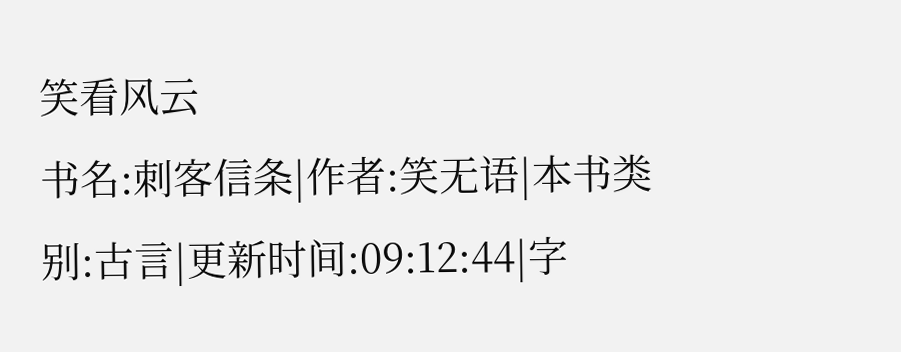笑看风云
书名:刺客信条|作者:笑无语|本书类别:古言|更新时间:09:12:44|字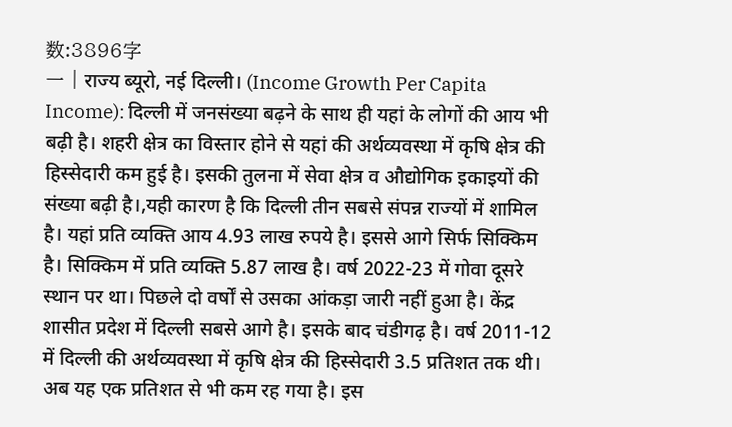数:3896字
一 | राज्य ब्यूरो, नई दिल्ली। (Income Growth Per Capita Income): दिल्ली में जनसंख्या बढ़ने के साथ ही यहां के लोगों की आय भी बढ़ी है। शहरी क्षेत्र का विस्तार होने से यहां की अर्थव्यवस्था में कृषि क्षेत्र की हिस्सेदारी कम हुई है। इसकी तुलना में सेवा क्षेत्र व औद्योगिक इकाइयों की संख्या बढ़ी है।,यही कारण है कि दिल्ली तीन सबसे संपन्न राज्यों में शामिल है। यहां प्रति व्यक्ति आय 4.93 लाख रुपये है। इससे आगे सिर्फ सिक्किम है। सिक्किम में प्रति व्यक्ति 5.87 लाख है। वर्ष 2022-23 में गोवा दूसरे स्थान पर था। पिछले दो वर्षों से उसका आंकड़ा जारी नहीं हुआ है। केंद्र शासीत प्रदेश में दिल्ली सबसे आगे है। इसके बाद चंडीगढ़ है। वर्ष 2011-12 में दिल्ली की अर्थव्यवस्था में कृषि क्षेत्र की हिस्सेदारी 3.5 प्रतिशत तक थी। अब यह एक प्रतिशत से भी कम रह गया है। इस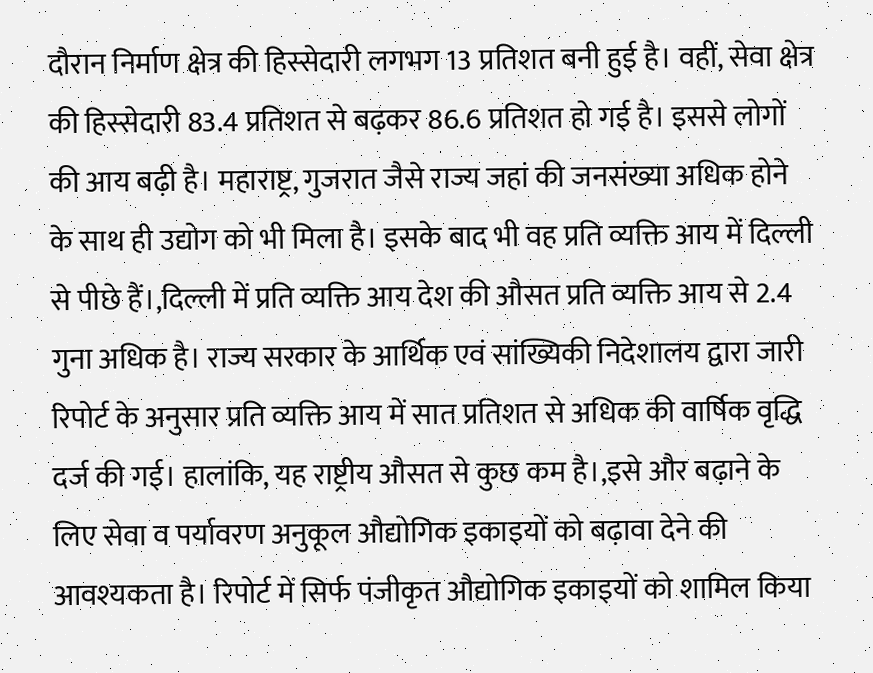दौरान निर्माण क्षेत्र की हिस्सेदारी लगभग 13 प्रतिशत बनी हुई है। वहीं, सेवा क्षेत्र की हिस्सेदारी 83.4 प्रतिशत से बढ़कर 86.6 प्रतिशत हो गई है। इससे लोगों की आय बढ़ी है। महाराष्ट्र, गुजरात जैसे राज्य जहां की जनसंख्या अधिक होने के साथ ही उद्योग को भी मिला है। इसके बाद भी वह प्रति व्यक्ति आय में दिल्ली से पीछे हैं।,दिल्ली में प्रति व्यक्ति आय देश की औसत प्रति व्यक्ति आय से 2.4 गुना अधिक है। राज्य सरकार के आर्थिक एवं सांख्यिकी निदेशालय द्वारा जारी रिपोर्ट के अनुसार प्रति व्यक्ति आय में सात प्रतिशत से अधिक की वार्षिक वृद्धि दर्ज की गई। हालांकि, यह राष्ट्रीय औसत से कुछ कम है।,इसे और बढ़ाने के लिए सेवा व पर्यावरण अनुकूल औद्योगिक इकाइयों को बढ़ावा देने की आवश्यकता है। रिपोर्ट में सिर्फ पंजीकृत औद्योगिक इकाइयों को शामिल किया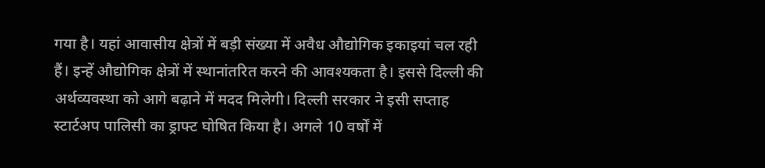गया है। यहां आवासीय क्षेत्रों में बड़ी संख्या में अवैध औद्योगिक इकाइयां चल रही हैं। इन्हें औद्योगिक क्षेत्रों में स्थानांतरित करने की आवश्यकता है। इससे दिल्ली की अर्थव्यवस्था को आगे बढ़ाने में मदद मिलेगी। दिल्ली सरकार ने इसी सप्ताह स्टार्टअप पालिसी का ड्राफ्ट घोषित किया है। अगले 10 वर्षों में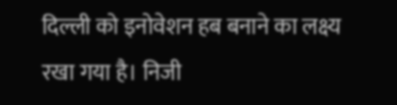दिल्ली को इनोवेशन हब बनाने का लक्ष्य रखा गया है। निजी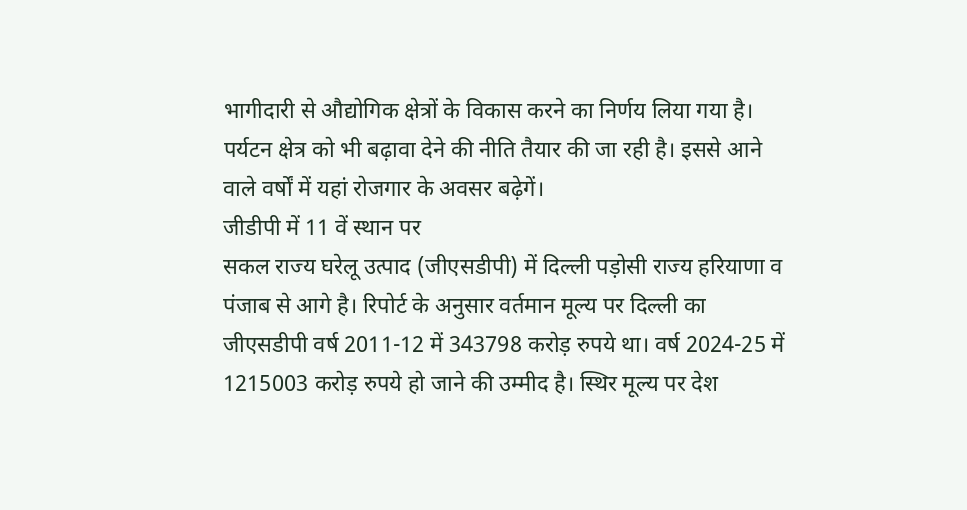भागीदारी से औद्योगिक क्षेत्रों के विकास करने का निर्णय लिया गया है। पर्यटन क्षेत्र को भी बढ़ावा देने की नीति तैयार की जा रही है। इससे आने वाले वर्षों में यहां रोजगार के अवसर बढ़ेगें।
जीडीपी में 11 वें स्थान पर
सकल राज्य घरेलू उत्पाद (जीएसडीपी) में दिल्ली पड़ोसी राज्य हरियाणा व पंजाब से आगे है। रिपोर्ट के अनुसार वर्तमान मूल्य पर दिल्ली का जीएसडीपी वर्ष 2011-12 में 343798 करोड़ रुपये था। वर्ष 2024-25 में 1215003 करोड़ रुपये हो जाने की उम्मीद है। स्थिर मूल्य पर देश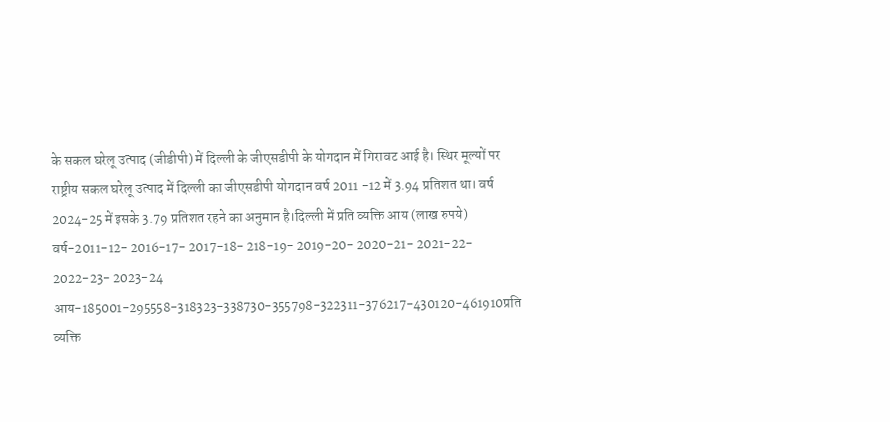के सकल घरेलू उत्पाद (जीडीपी) में दिल्ली के जीएसडीपी के योगदान में गिरावट आई है। स्थिर मूल्यों पर राष्ट्रीय सकल घरेलू उत्पाद में दिल्ली का जीएसडीपी योगदान वर्ष 2011 -12 में 3.94 प्रतिशत था। वर्ष 2024-25 में इसके 3.79 प्रतिशत रहने का अनुमान है।दिल्ली में प्रति व्यक्ति आय (लाख रुपये)
वर्ष-2011-12- 2016-17- 2017-18- 218-19- 2019-20- 2020-21- 2021-22- 2022-23- 2023-24 आय-185001-295558-318323-338730-355798-322311-376217-430120-461910प्रति व्यक्ति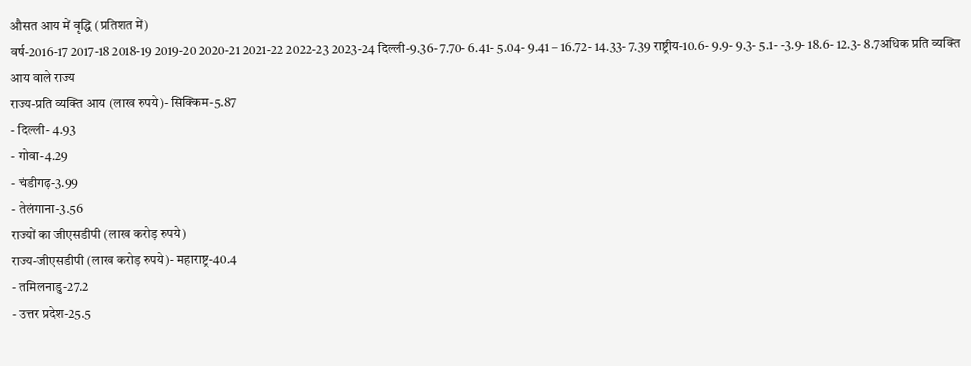औसत आय में वृद्धि (प्रतिशत में)
वर्ष-2016-17 2017-18 2018-19 2019-20 2020-21 2021-22 2022-23 2023-24 दिल्ली-9.36- 7.70- 6.41- 5.04- 9.41 – 16.72- 14.33- 7.39 राष्ट्रीय-10.6- 9.9- 9.3- 5.1- -3.9- 18.6- 12.3- 8.7अधिक प्रति व्यक्ति आय वाले राज्य
राज्य-प्रति व्यक्ति आय (लाख रुपये)- सिक्किम-5.87
- दिल्ली- 4.93
- गोवा-4.29
- चंडीगढ़-3.99
- तेलंगाना-3.56
राज्यों का जीएसडीपी (लाख करोड़ रुपये)
राज्य-जीएसडीपी (लाख करोड़ रुपये)- महाराष्ट्र-40.4
- तमिलनाडु-27.2
- उत्तर प्रदेश-25.5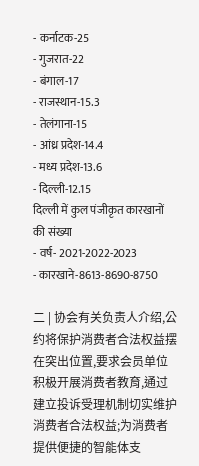- कर्नाटक-25
- गुजरात-22
- बंगाल-17
- राजस्थान-15.3
- तेलंगाना-15
- आंध्र प्रदेश-14.4
- मध्य प्रदेश-13.6
- दिल्ली-12.15
दिल्ली में कुल पंजीकृत कारखानों की संख्या
- वर्ष- 2021-2022-2023
- कारखाने-8613-8690-8750

二 | 协会有关负责人介绍,公约将保护消费者合法权益摆在突出位置,要求会员单位积极开展消费者教育,通过建立投诉受理机制切实维护消费者合法权益;为消费者提供便捷的智能体支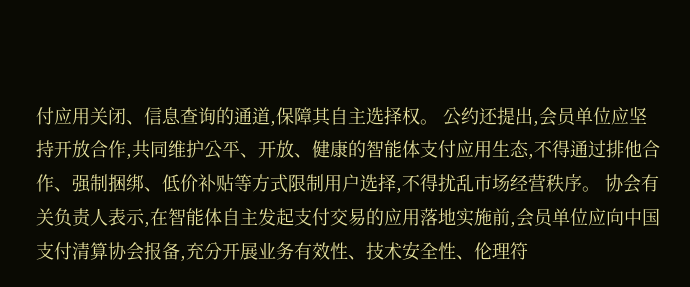付应用关闭、信息查询的通道,保障其自主选择权。 公约还提出,会员单位应坚持开放合作,共同维护公平、开放、健康的智能体支付应用生态,不得通过排他合作、强制捆绑、低价补贴等方式限制用户选择,不得扰乱市场经营秩序。 协会有关负责人表示,在智能体自主发起支付交易的应用落地实施前,会员单位应向中国支付清算协会报备,充分开展业务有效性、技术安全性、伦理符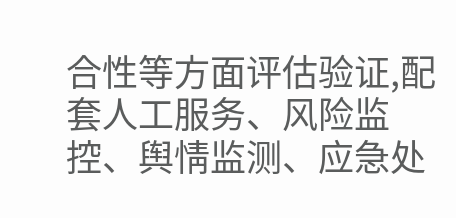合性等方面评估验证,配套人工服务、风险监控、舆情监测、应急处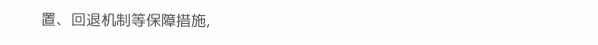置、回退机制等保障措施,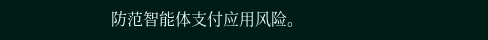防范智能体支付应用风险。